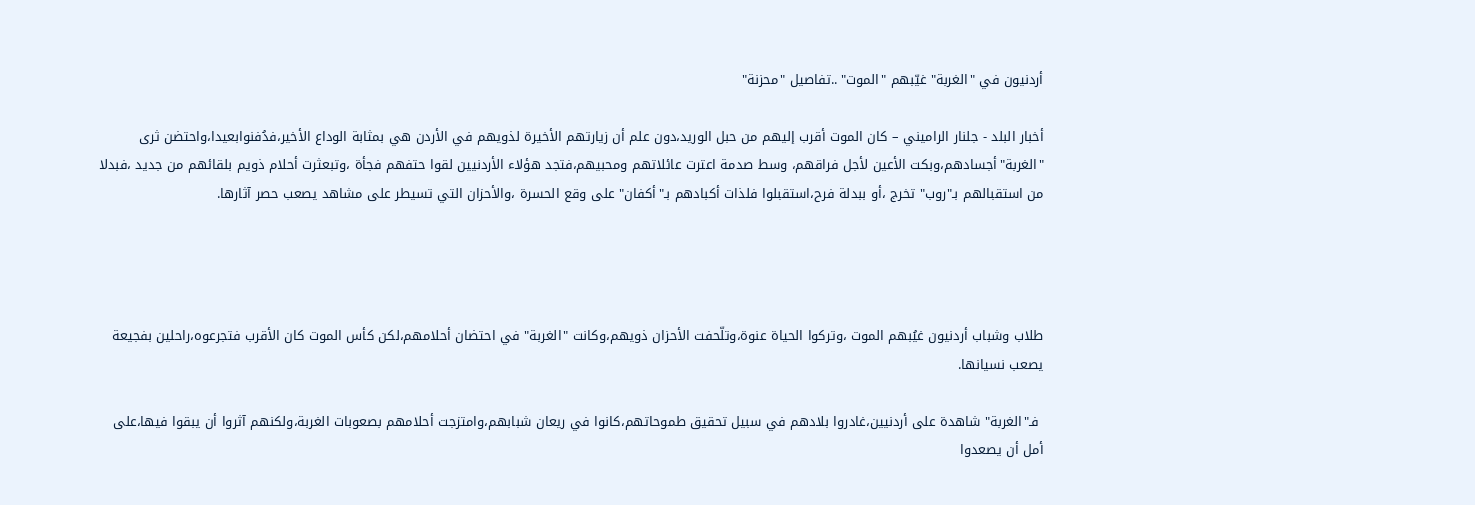أردنيون في "الغربة" غيّبهم "الموت" ..تفاصيل "محزنة"

أخبار البلد - جلنار الراميني – كان الموت أقرب إليهم من حبل الوريد،دون علم أن زيارتهم الأخيرة لذويهم في الأردن هي بمثابة الوداع الأخير،فدُفنوابعيدا،واحتضن ثرى "الغربة"أجسادهم،وبكت الأعين لأجل فراقهم، وسط صدمة اعترت عائلاتهم ومحبيهم،فتجد هؤلاء الأردنيين لقوا حتفهم فجأة ،وتبعثرت أحلام ذويم بلقائهم من جديد ،فبدلا من استقبالهم بـ"روب" تخرج ،أو ببدلة فرح،استقبلوا فلذات أكبادهم بـ"أكفان" على وقع الحسرة ،والأحزان التي تسيطر على مشاهد يصعب حصر آثارها.




طلاب وشباب أردنيون غيُبهم الموت ،وتركوا الحياة عنوة،وتلّحفت الأحزان ذويهم،وكانت "الغربة" في احتضان أحلامهم،لكن كأس الموت كان الأقرب فتجرعوه،راحلين بفجيعة يصعب نسيانها.

 فـ"الغربة" شاهدة على أردنيين،غادروا بلادهم في سبيل تحقيق طموحاتهم،كانوا في ريعان شبابهم،وامتزجت أحلامهم بصعوبات الغربة،ولكنهم آثروا أن يبقوا فيها،على أمل أن يصعدوا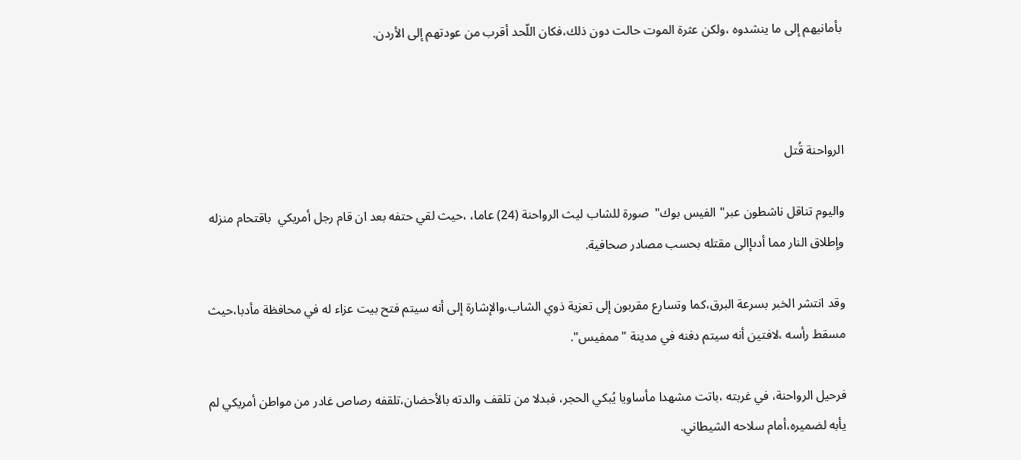بأمانيهم إلى ما ينشدوه ،ولكن عثرة الموت حالت دون ذلك،فكان اللّحد أقرب من عودتهم إلى الأردن.



الرواحنة قُتل

واليوم تناقل ناشطون عبر"الفيس بوك"  صورة للشاب ليث الرواحنة (24) عاما، ،حيث لقي حتفه بعد ان قام رجل أمريكي  باقتحام منزله وإطلاق النار مما أدىإالى مقتله بحسب مصادر صحافية.

وقد انتشر الخبر بسرعة البرق،كما وتسارع مقربون إلى تعزية ذوي الشاب،والإشارة إلى أنه سيتم فتح بيت عزاء له في محافظة مأدبا،حيث مسقط رأسه ،لافتين أنه سيتم دفنه في مدينة "ممفيس".

فرحيل الرواحنة، في غربته ،باتت مشهدا مأساويا يُبكي الحجر، فبدلا من تلقف والدته بالأحضان،تلقفه رصاص غادر من مواطن أمريكي لم يأبه لضميره،أمام سلاحه الشيطاني.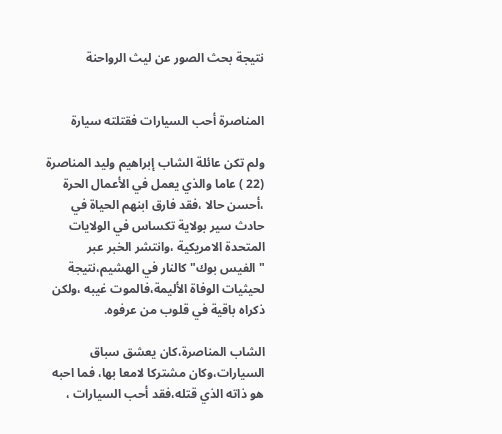نتيجة بحث الصور عن ليث الرواحنة


المناصرة أحب السيارات فقتلته سيارة

ولم تكن عائلة الشاب إبراهيم وليد المناصرة (22 ) عاما والذي يعمل في الأعمال الحرة ،أحسن حالا ،فقد فارق ابنهم الحياة في حادث سير بولاية تكساس في الولايات المتحدة الامريكية ،وانتشر الخبر عبر "الفيس بوك" كالنار في الهشيم،نتيجة لحيثيات الوفاة الأليمة،فالموت غيبه ،ولكن ذكراه باقية في قلوب من عرفوه.

الشاب المناصرة،كان يعشق سباق السيارات،وكان مشتركا لامعا بها، فما احبه هو ذاته الذي قتله،فقد أحب السيارات ،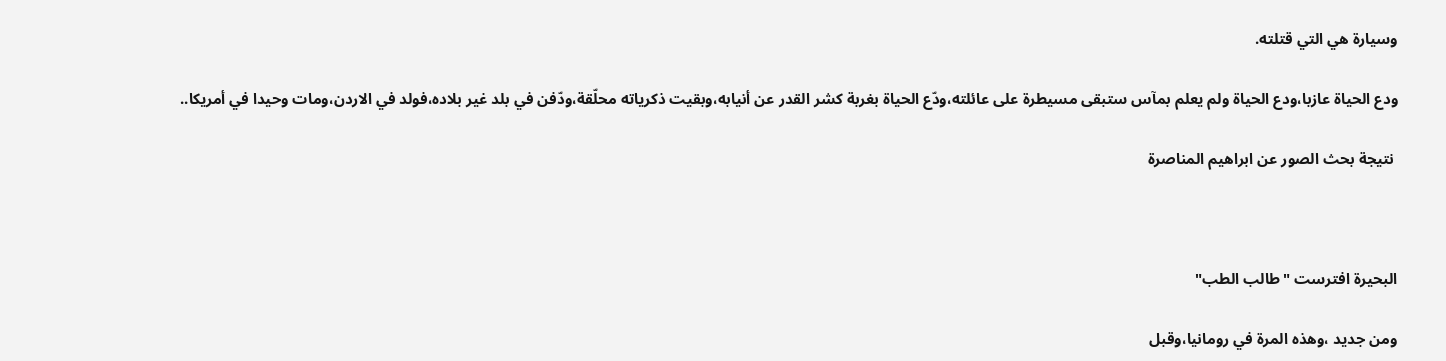وسيارة هي التي قتلته.

ودع الحياة عازبا،ودع الحياة ولم يعلم بمآس ستبقى مسيطرة على عائلته،ودّع الحياة بغربة كشر القدر عن أنيابه،وبقيت ذكرياته محلّقة،ودّفن في بلد غير بلاده،فولد في الاردن،ومات وحيدا في أمريكا..

 نتيجة بحث الصور عن ابراهيم المناصرة



البحيرة افترست "طالب الطب"

ومن جديد ،وهذه المرة في رومانيا،وقبل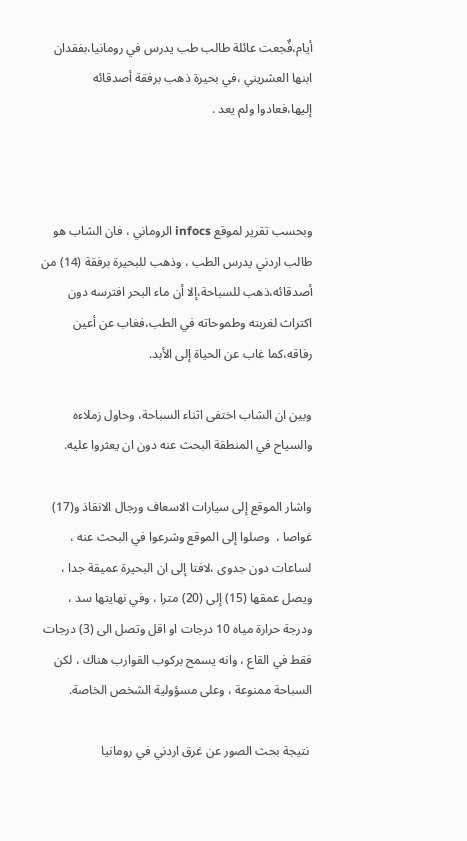أيام،فٌجعت عائلة طالب طب يدرس في رومانيا،بفقدان ابنها العشريني ،في بحيرة ذهب برفقة أصدقائه إليها،فعادوا ولم يعد .



وبحسب تقرير لموقع infocs الروماني ، فان الشاب هو طالب اردني يدرس الطب ، وذهب للبحيرة برفقة (14) من أصدقائه،ذهب للسباحة،إلا أن ماء البحر افترسه دون اكتراث لغربته وطموحاته في الطب،فغاب عن أعين رفاقه،كما غاب عن الحياة إلى الأبد.

وبين ان الشاب اختفى اثناء السباحة، وحاول زملاءه والسياح في المنطقة البحث عنه دون ان يعثروا عليه.

واشار الموقع إلى سيارات الاسعاف ورجال الانقاذ و(17) غواصا ،  وصلوا إلى الموقع وشرعوا في البحث عنه ، لساعات دون جدوى ،لافتا إلى ان البحيرة عميقة جدا ، ويصل عمقها (15) إلى (20) مترا ، وفي نهايتها سد ، ودرجة حرارة مياه 10 درجات او اقل وتصل الى (3) درجات فقط في القاع ، وانه يسمح بركوب القوارب هناك ، لكن السباحة ممنوعة ، وعلى مسؤولية الشخص الخاصة.

 نتيجة بحث الصور عن غرق اردني في رومانيا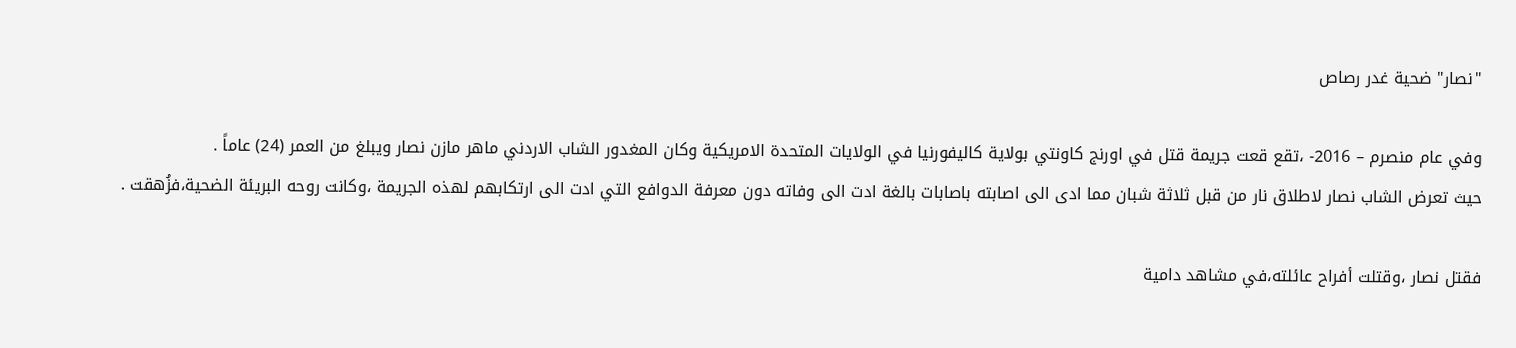"نصار" ضحية غدر رصاص

وفي عام منصرم – 2016- ،تقع قعت جريمة قتل في اورنج كاونتي بولاية كاليفورنيا في الولايات المتحدة الامريكية وكان المغدور الشاب الاردني ماهر مازن نصار ويبلغ من العمر (24) عاماً .
حيث تعرض الشاب نصار لاطلاق نار من قبل ثلاثة شبان مما ادى الى اصابته باصابات بالغة ادت الى وفاته دون معرفة الدوافع التي ادت الى ارتكابهم لهذه الجريمة ،وكانت روحه البريئة الضحية،فزُهقت .

فقتل نصار ،وقتلت أفراح عائلته،في مشاهد دامية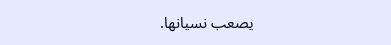يصعب نسيانها.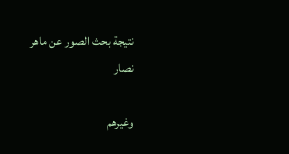نتيجة بحث الصور عن ماهر نصار

وغيرهم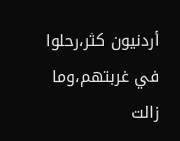أردنيون كثر،رحلوا في غربتهم،وما زالت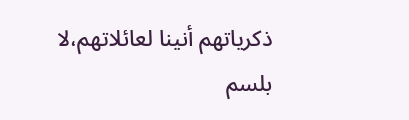ذكرياتهم أنينا لعائلاتهم،لا بلسم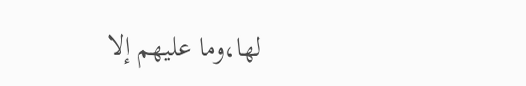لها،وما عليهم إلا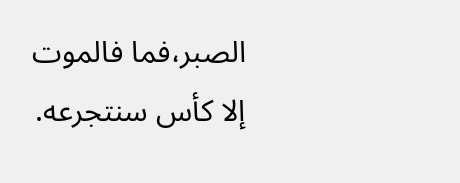الصبر،فما فالموت إلا كأس سنتجرعه.